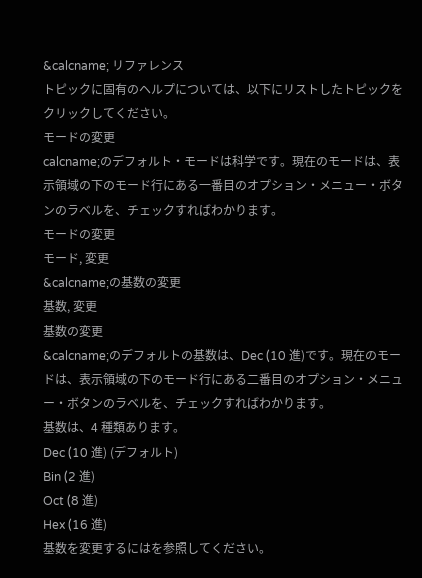&calcname; リファレンス
トピックに固有のヘルプについては、以下にリストしたトピックをクリックしてください。
モードの変更
calcname;のデフォルト・モードは科学です。現在のモードは、表示領域の下のモード行にある一番目のオプション・メニュー・ボタンのラベルを、チェックすればわかります。
モードの変更
モード, 変更
&calcname;の基数の変更
基数, 変更
基数の変更
&calcname;のデフォルトの基数は、Dec (10 進)です。現在のモードは、表示領域の下のモード行にある二番目のオプション・メニュー・ボタンのラベルを、チェックすればわかります。
基数は、4 種類あります。
Dec (10 進) (デフォルト)
Bin (2 進)
Oct (8 進)
Hex (16 進)
基数を変更するにはを参照してください。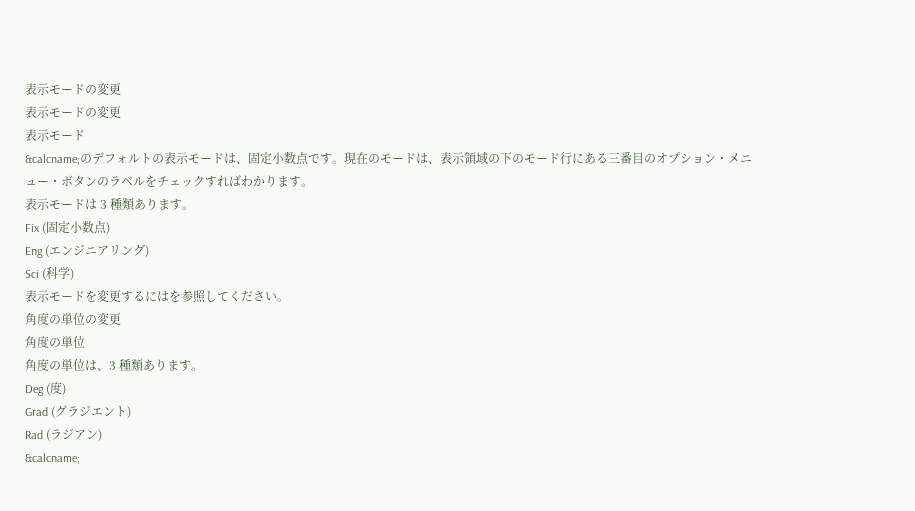表示モードの変更
表示モードの変更
表示モード
&calcname;のデフォルトの表示モードは、固定小数点です。現在のモードは、表示領域の下のモード行にある三番目のオプション・メニュー・ボタンのラベルをチェックすればわかります。
表示モードは 3 種類あります。
Fix (固定小数点)
Eng (エンジニアリング)
Sci (科学)
表示モードを変更するにはを参照してください。
角度の単位の変更
角度の単位
角度の単位は、3 種類あります。
Deg (度)
Grad (グラジエント)
Rad (ラジアン)
&calcname;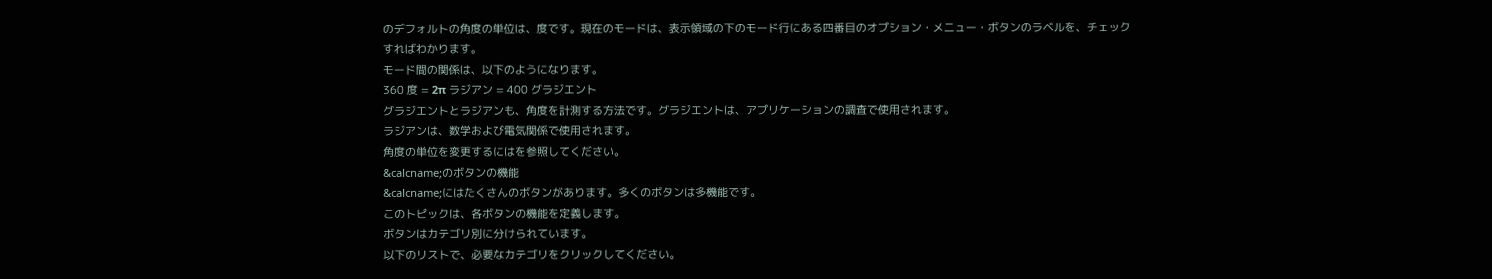のデフォルトの角度の単位は、度です。現在のモードは、表示領域の下のモード行にある四番目のオプション・メニュー・ボタンのラベルを、チェックすればわかります。
モード間の関係は、以下のようになります。
360 度 = 2π ラジアン = 400 グラジエント
グラジエントとラジアンも、角度を計測する方法です。グラジエントは、アプリケーションの調査で使用されます。
ラジアンは、数学および電気関係で使用されます。
角度の単位を変更するにはを参照してください。
&calcname;のボタンの機能
&calcname;にはたくさんのボタンがあります。多くのボタンは多機能です。
このトピックは、各ボタンの機能を定義します。
ボタンはカテゴリ別に分けられています。
以下のリストで、必要なカテゴリをクリックしてください。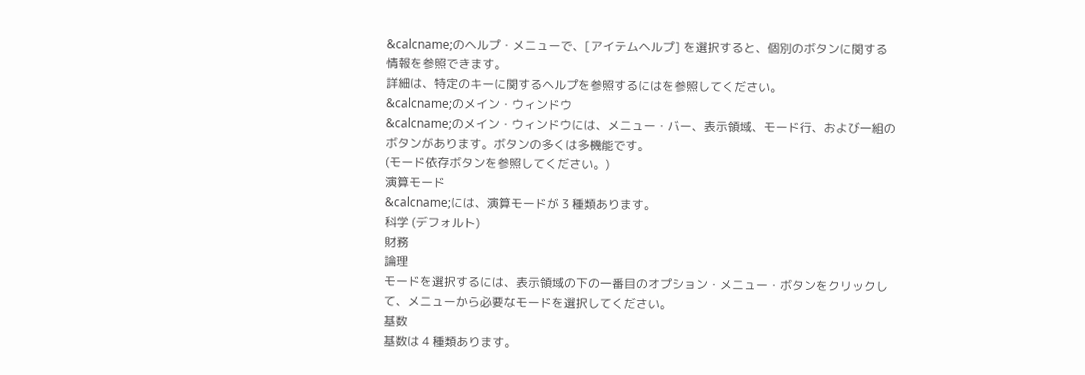&calcname;のヘルプ・メニューで、[アイテムヘルプ] を選択すると、個別のボタンに関する情報を参照できます。
詳細は、特定のキーに関するヘルプを参照するにはを参照してください。
&calcname;のメイン・ウィンドウ
&calcname;のメイン・ウィンドウには、メニュー・バー、表示領域、モード行、および一組のボタンがあります。ボタンの多くは多機能です。
(モード依存ボタンを参照してください。)
演算モード
&calcname;には、演算モードが 3 種類あります。
科学 (デフォルト)
財務
論理
モードを選択するには、表示領域の下の一番目のオプション・メニュー・ボタンをクリックして、メニューから必要なモードを選択してください。
基数
基数は 4 種類あります。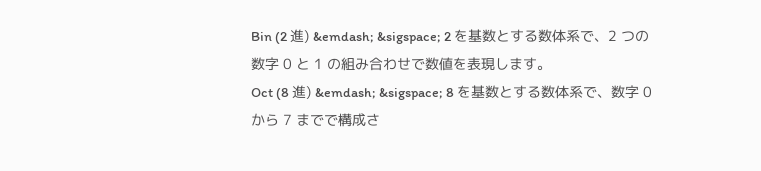Bin (2 進) &emdash; &sigspace; 2 を基数とする数体系で、2 つの数字 0 と 1 の組み合わせで数値を表現します。
Oct (8 進) &emdash; &sigspace; 8 を基数とする数体系で、数字 0 から 7 までで構成さ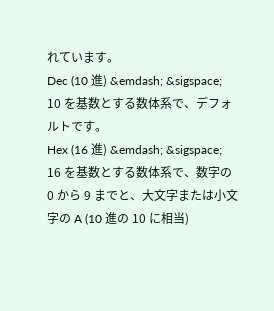れています。
Dec (10 進) &emdash; &sigspace; 10 を基数とする数体系で、デフォルトです。
Hex (16 進) &emdash; &sigspace; 16 を基数とする数体系で、数字の 0 から 9 までと、大文字または小文字の A (10 進の 10 に相当)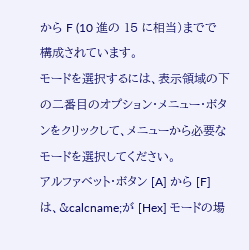から F (10 進の 15 に相当)までで構成されています。
モードを選択するには、表示領域の下の二番目のオプション・メニュー・ボタンをクリックして、メニューから必要なモードを選択してください。
アルファベット・ボタン [A] から [F] は、&calcname;が [Hex] モードの場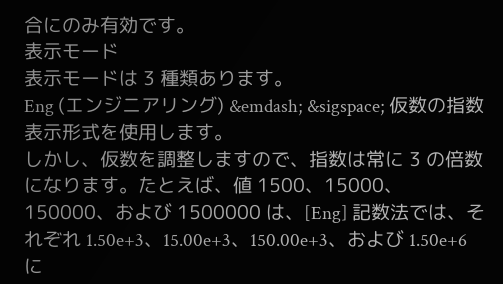合にのみ有効です。
表示モード
表示モードは 3 種類あります。
Eng (エンジニアリング) &emdash; &sigspace; 仮数の指数表示形式を使用します。
しかし、仮数を調整しますので、指数は常に 3 の倍数になります。たとえば、値 1500、15000、150000、および 1500000 は、[Eng] 記数法では、それぞれ 1.50e+3、15.00e+3、150.00e+3、および 1.50e+6 に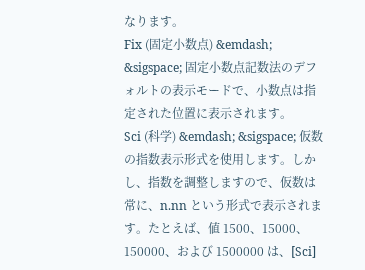なります。
Fix (固定小数点) &emdash; &sigspace; 固定小数点記数法のデフォルトの表示モードで、小数点は指定された位置に表示されます。
Sci (科学) &emdash; &sigspace; 仮数の指数表示形式を使用します。しかし、指数を調整しますので、仮数は常に、n.nn という形式で表示されます。たとえば、値 1500、15000、150000、および 1500000 は、[Sci]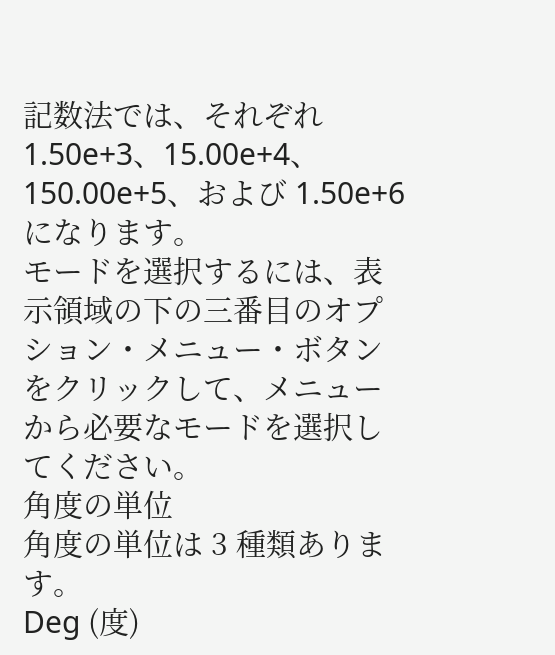記数法では、それぞれ 1.50e+3、15.00e+4、150.00e+5、および 1.50e+6 になります。
モードを選択するには、表示領域の下の三番目のオプション・メニュー・ボタンをクリックして、メニューから必要なモードを選択してください。
角度の単位
角度の単位は 3 種類あります。
Deg (度)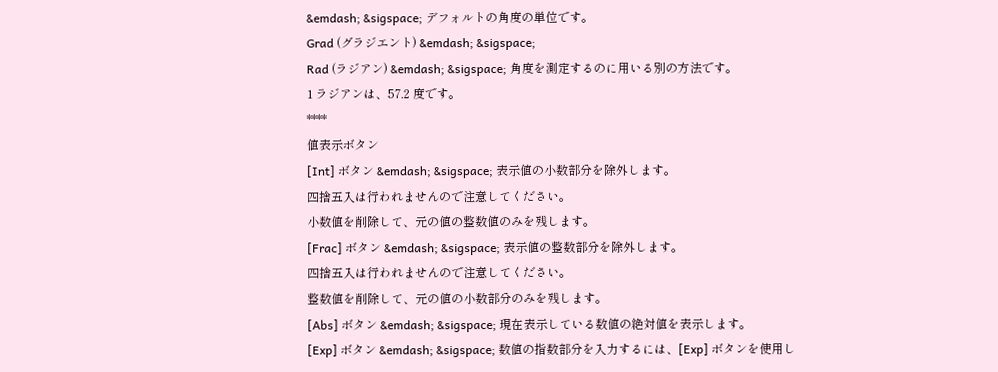&emdash; &sigspace; デフォルトの角度の単位です。
Grad (グラジエント) &emdash; &sigspace;
Rad (ラジアン) &emdash; &sigspace; 角度を測定するのに用いる別の方法です。
1 ラジアンは、57.2 度です。
****
値表示ボタン
[Int] ボタン &emdash; &sigspace; 表示値の小数部分を除外します。
四捨五入は行われませんので注意してください。
小数値を削除して、元の値の整数値のみを残します。
[Frac] ボタン &emdash; &sigspace; 表示値の整数部分を除外します。
四捨五入は行われませんので注意してください。
整数値を削除して、元の値の小数部分のみを残します。
[Abs] ボタン &emdash; &sigspace; 現在表示している数値の絶対値を表示します。
[Exp] ボタン &emdash; &sigspace; 数値の指数部分を入力するには、[Exp] ボタンを使用し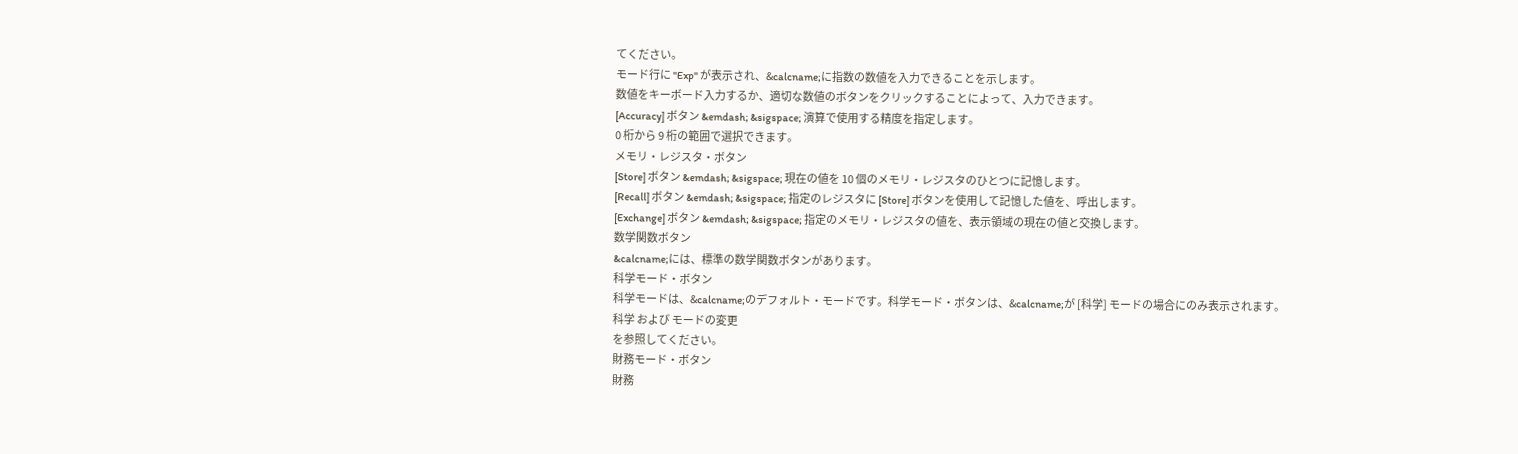てください。
モード行に "Exp" が表示され、&calcname;に指数の数値を入力できることを示します。
数値をキーボード入力するか、適切な数値のボタンをクリックすることによって、入力できます。
[Accuracy] ボタン &emdash; &sigspace; 演算で使用する精度を指定します。
0 桁から 9 桁の範囲で選択できます。
メモリ・レジスタ・ボタン
[Store] ボタン &emdash; &sigspace; 現在の値を 10 個のメモリ・レジスタのひとつに記憶します。
[Recall] ボタン &emdash; &sigspace; 指定のレジスタに [Store] ボタンを使用して記憶した値を、呼出します。
[Exchange] ボタン &emdash; &sigspace; 指定のメモリ・レジスタの値を、表示領域の現在の値と交換します。
数学関数ボタン
&calcname;には、標準の数学関数ボタンがあります。
科学モード・ボタン
科学モードは、&calcname;のデフォルト・モードです。科学モード・ボタンは、&calcname;が [科学] モードの場合にのみ表示されます。
科学 および モードの変更
を参照してください。
財務モード・ボタン
財務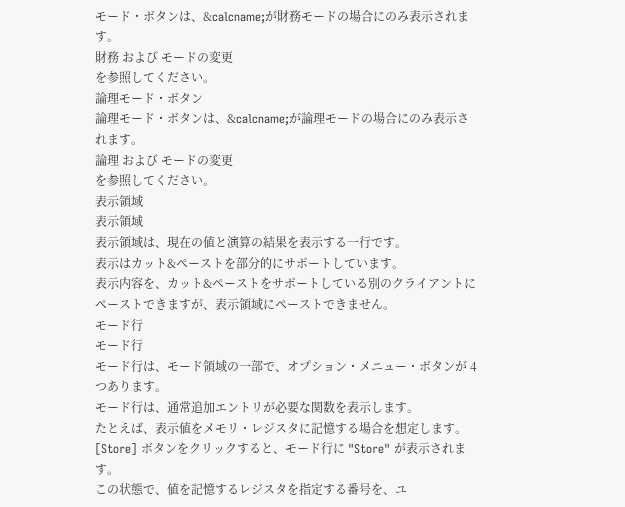モード・ボタンは、&calcname;が財務モードの場合にのみ表示されます。
財務 および モードの変更
を参照してください。
論理モード・ボタン
論理モード・ボタンは、&calcname;が論理モードの場合にのみ表示されます。
論理 および モードの変更
を参照してください。
表示領域
表示領域
表示領域は、現在の値と演算の結果を表示する一行です。
表示はカット&ペーストを部分的にサポートしています。
表示内容を、カット&ペーストをサポートしている別のクライアントにペーストできますが、表示領域にペーストできません。
モード行
モード行
モード行は、モード領域の一部で、オプション・メニュー・ボタンが 4 つあります。
モード行は、通常追加エントリが必要な関数を表示します。
たとえば、表示値をメモリ・レジスタに記憶する場合を想定します。
[Store] ボタンをクリックすると、モード行に "Store" が表示されます。
この状態で、値を記憶するレジスタを指定する番号を、ユ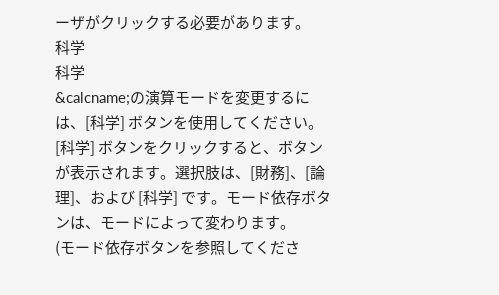ーザがクリックする必要があります。
科学
科学
&calcname;の演算モードを変更するには、[科学] ボタンを使用してください。
[科学] ボタンをクリックすると、ボタンが表示されます。選択肢は、[財務]、[論理]、および [科学] です。モード依存ボタンは、モードによって変わります。
(モード依存ボタンを参照してくださ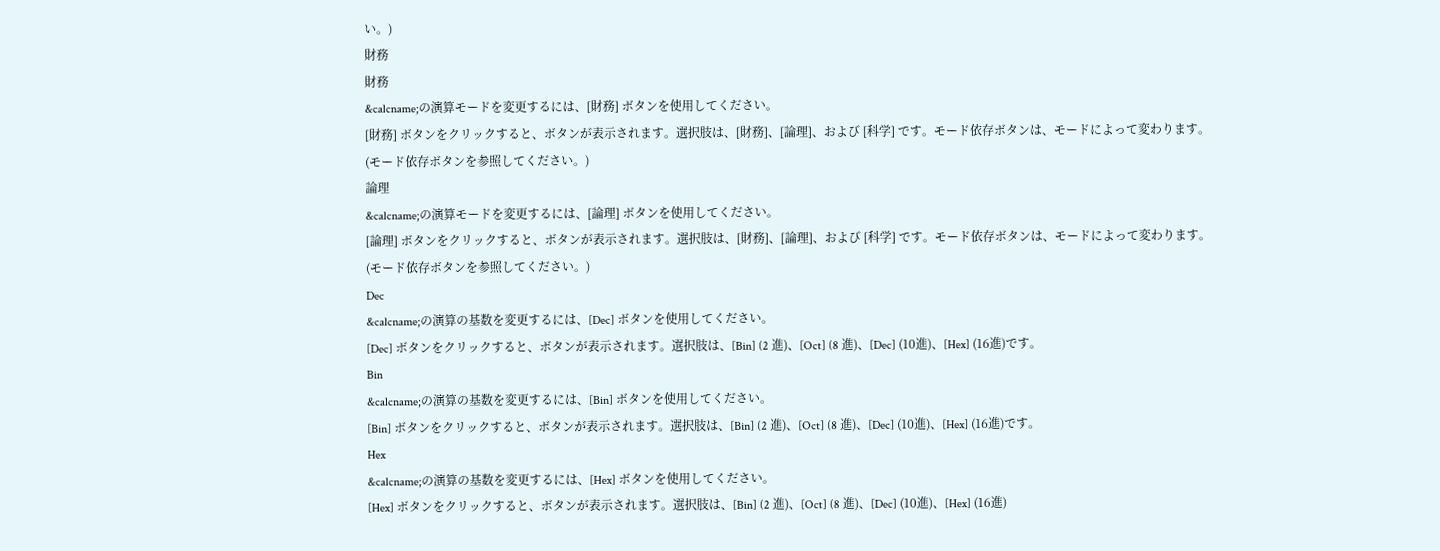い。)
財務
財務
&calcname;の演算モードを変更するには、[財務] ボタンを使用してください。
[財務] ボタンをクリックすると、ボタンが表示されます。選択肢は、[財務]、[論理]、および [科学] です。モード依存ボタンは、モードによって変わります。
(モード依存ボタンを参照してください。)
論理
&calcname;の演算モードを変更するには、[論理] ボタンを使用してください。
[論理] ボタンをクリックすると、ボタンが表示されます。選択肢は、[財務]、[論理]、および [科学] です。モード依存ボタンは、モードによって変わります。
(モード依存ボタンを参照してください。)
Dec
&calcname;の演算の基数を変更するには、[Dec] ボタンを使用してください。
[Dec] ボタンをクリックすると、ボタンが表示されます。選択肢は、[Bin] (2 進)、[Oct] (8 進)、[Dec] (10進)、[Hex] (16進)です。
Bin
&calcname;の演算の基数を変更するには、[Bin] ボタンを使用してください。
[Bin] ボタンをクリックすると、ボタンが表示されます。選択肢は、[Bin] (2 進)、[Oct] (8 進)、[Dec] (10進)、[Hex] (16進)です。
Hex
&calcname;の演算の基数を変更するには、[Hex] ボタンを使用してください。
[Hex] ボタンをクリックすると、ボタンが表示されます。選択肢は、[Bin] (2 進)、[Oct] (8 進)、[Dec] (10進)、[Hex] (16進)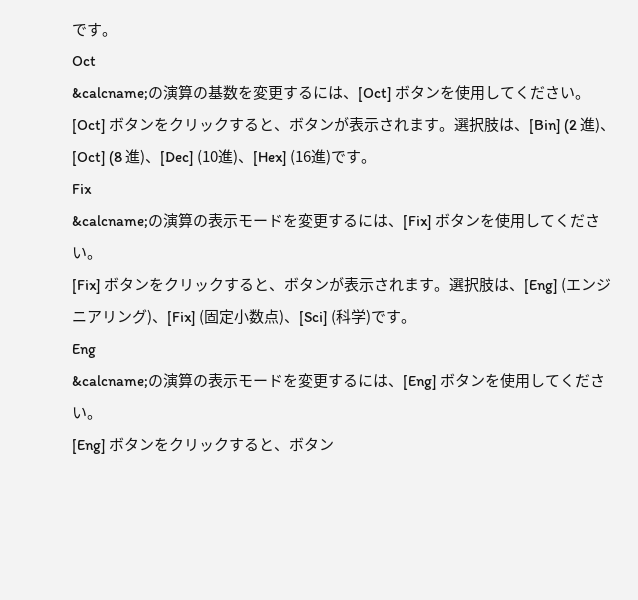です。
Oct
&calcname;の演算の基数を変更するには、[Oct] ボタンを使用してください。
[Oct] ボタンをクリックすると、ボタンが表示されます。選択肢は、[Bin] (2 進)、[Oct] (8 進)、[Dec] (10進)、[Hex] (16進)です。
Fix
&calcname;の演算の表示モードを変更するには、[Fix] ボタンを使用してください。
[Fix] ボタンをクリックすると、ボタンが表示されます。選択肢は、[Eng] (エンジニアリング)、[Fix] (固定小数点)、[Sci] (科学)です。
Eng
&calcname;の演算の表示モードを変更するには、[Eng] ボタンを使用してください。
[Eng] ボタンをクリックすると、ボタン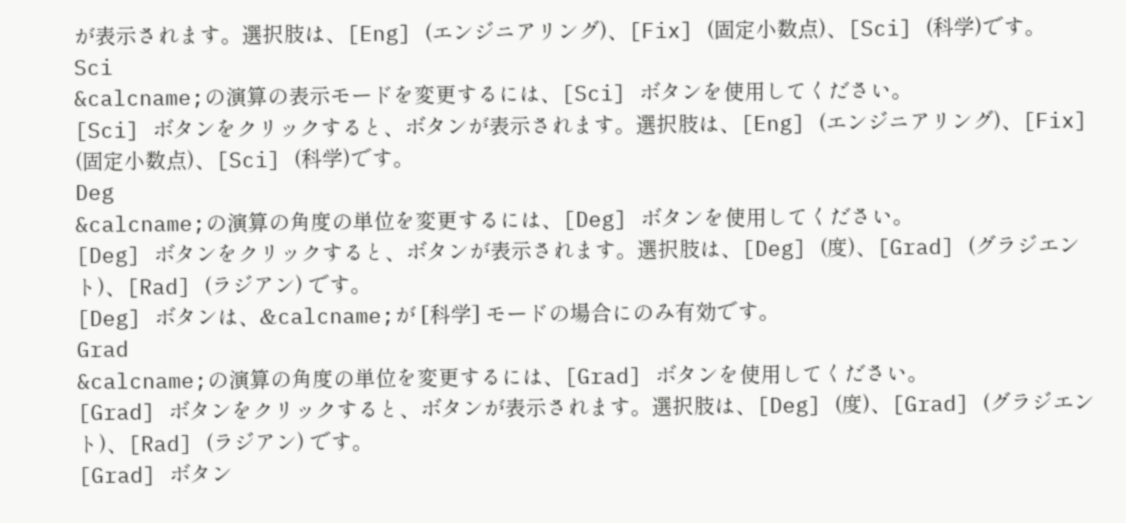が表示されます。選択肢は、[Eng] (エンジニアリング)、[Fix] (固定小数点)、[Sci] (科学)です。
Sci
&calcname;の演算の表示モードを変更するには、[Sci] ボタンを使用してください。
[Sci] ボタンをクリックすると、ボタンが表示されます。選択肢は、[Eng] (エンジニアリング)、[Fix] (固定小数点)、[Sci] (科学)です。
Deg
&calcname;の演算の角度の単位を変更するには、[Deg] ボタンを使用してください。
[Deg] ボタンをクリックすると、ボタンが表示されます。選択肢は、[Deg] (度)、[Grad] (グラジエント)、[Rad] (ラジアン) です。
[Deg] ボタンは、&calcname;が [科学] モードの場合にのみ有効です。
Grad
&calcname;の演算の角度の単位を変更するには、[Grad] ボタンを使用してください。
[Grad] ボタンをクリックすると、ボタンが表示されます。選択肢は、[Deg] (度)、[Grad] (グラジエント)、[Rad] (ラジアン) です。
[Grad] ボタン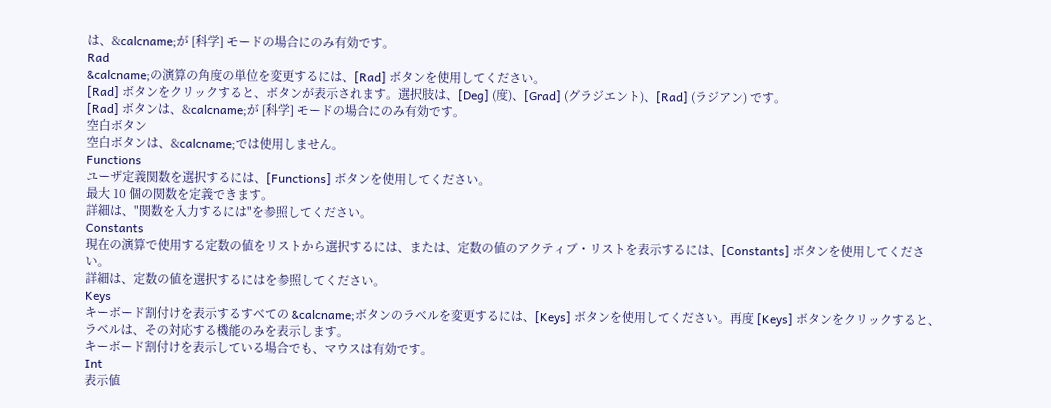は、&calcname;が [科学] モードの場合にのみ有効です。
Rad
&calcname;の演算の角度の単位を変更するには、[Rad] ボタンを使用してください。
[Rad] ボタンをクリックすると、ボタンが表示されます。選択肢は、[Deg] (度)、[Grad] (グラジエント)、[Rad] (ラジアン) です。
[Rad] ボタンは、&calcname;が [科学] モードの場合にのみ有効です。
空白ボタン
空白ボタンは、&calcname;では使用しません。
Functions
ユーザ定義関数を選択するには、[Functions] ボタンを使用してください。
最大 10 個の関数を定義できます。
詳細は、"関数を入力するには"を参照してください。
Constants
現在の演算で使用する定数の値をリストから選択するには、または、定数の値のアクティブ・リストを表示するには、[Constants] ボタンを使用してください。
詳細は、定数の値を選択するにはを参照してください。
Keys
キーボード割付けを表示するすべての &calcname;ボタンのラベルを変更するには、[Keys] ボタンを使用してください。再度 [Keys] ボタンをクリックすると、ラベルは、その対応する機能のみを表示します。
キーボード割付けを表示している場合でも、マウスは有効です。
Int
表示値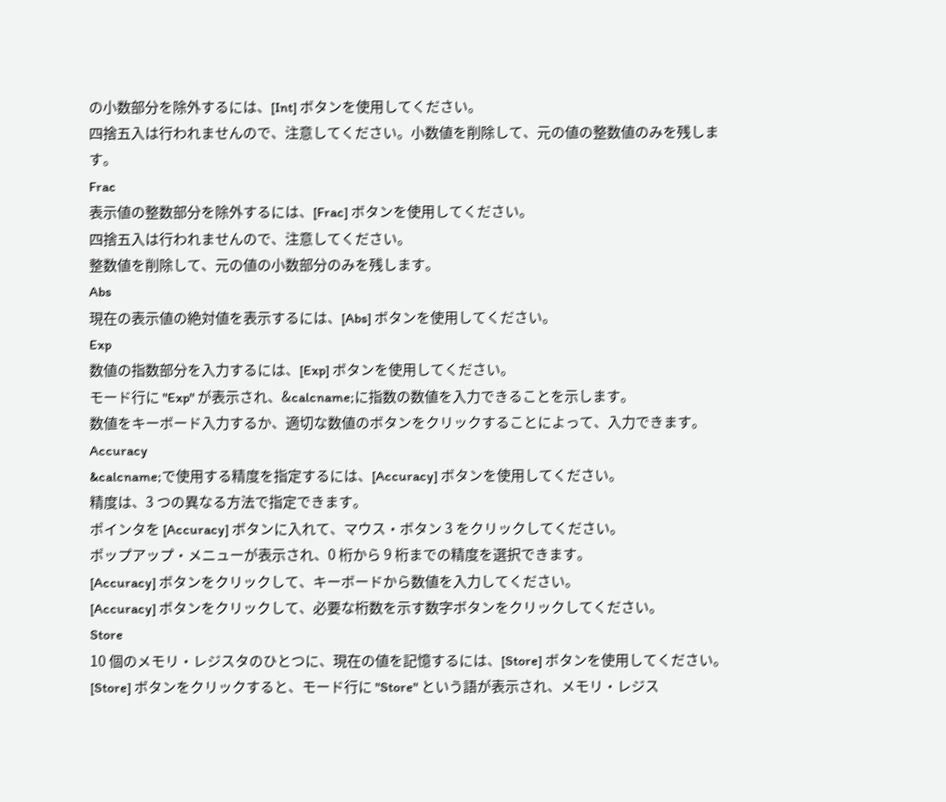の小数部分を除外するには、[Int] ボタンを使用してください。
四捨五入は行われませんので、注意してください。小数値を削除して、元の値の整数値のみを残します。
Frac
表示値の整数部分を除外するには、[Frac] ボタンを使用してください。
四捨五入は行われませんので、注意してください。
整数値を削除して、元の値の小数部分のみを残します。
Abs
現在の表示値の絶対値を表示するには、[Abs] ボタンを使用してください。
Exp
数値の指数部分を入力するには、[Exp] ボタンを使用してください。
モード行に "Exp" が表示され、&calcname;に指数の数値を入力できることを示します。
数値をキーボード入力するか、適切な数値のボタンをクリックすることによって、入力できます。
Accuracy
&calcname;で使用する精度を指定するには、[Accuracy] ボタンを使用してください。
精度は、3 つの異なる方法で指定できます。
ポインタを [Accuracy] ボタンに入れて、マウス・ボタン 3 をクリックしてください。
ポップアップ・メニューが表示され、0 桁から 9 桁までの精度を選択できます。
[Accuracy] ボタンをクリックして、キーボードから数値を入力してください。
[Accuracy] ボタンをクリックして、必要な桁数を示す数字ボタンをクリックしてください。
Store
10 個のメモリ・レジスタのひとつに、現在の値を記憶するには、[Store] ボタンを使用してください。
[Store] ボタンをクリックすると、モード行に "Store" という語が表示され、メモリ・レジス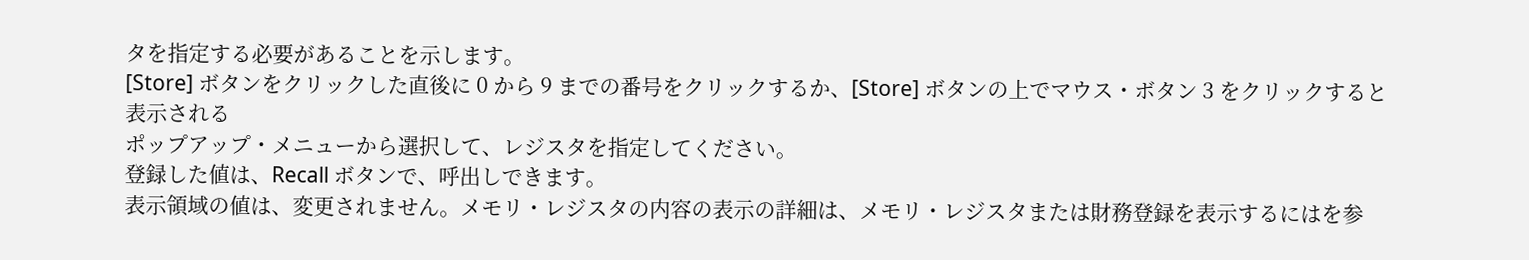タを指定する必要があることを示します。
[Store] ボタンをクリックした直後に 0 から 9 までの番号をクリックするか、[Store] ボタンの上でマウス・ボタン 3 をクリックすると表示される
ポップアップ・メニューから選択して、レジスタを指定してください。
登録した値は、Recall ボタンで、呼出しできます。
表示領域の値は、変更されません。メモリ・レジスタの内容の表示の詳細は、メモリ・レジスタまたは財務登録を表示するにはを参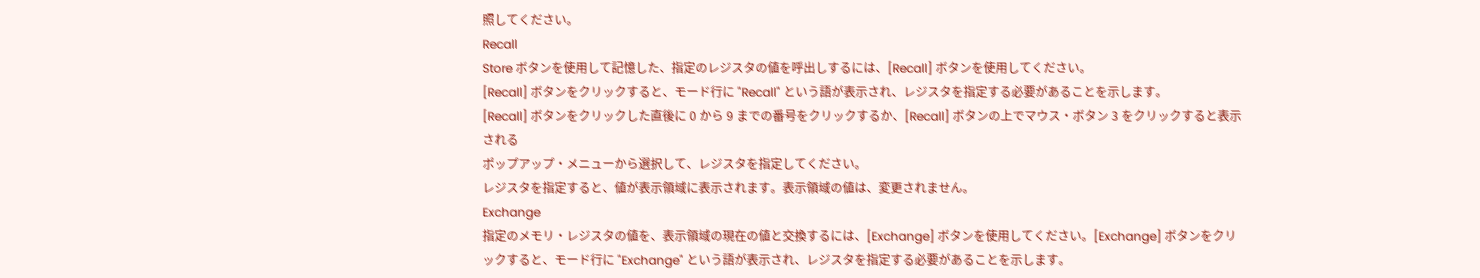照してください。
Recall
Store ボタンを使用して記憶した、指定のレジスタの値を呼出しするには、[Recall] ボタンを使用してください。
[Recall] ボタンをクリックすると、モード行に "Recall" という語が表示され、レジスタを指定する必要があることを示します。
[Recall] ボタンをクリックした直後に 0 から 9 までの番号をクリックするか、[Recall] ボタンの上でマウス・ボタン 3 をクリックすると表示される
ポップアップ・メニューから選択して、レジスタを指定してください。
レジスタを指定すると、値が表示領域に表示されます。表示領域の値は、変更されません。
Exchange
指定のメモリ・レジスタの値を、表示領域の現在の値と交換するには、[Exchange] ボタンを使用してください。[Exchange] ボタンをクリックすると、モード行に "Exchange" という語が表示され、レジスタを指定する必要があることを示します。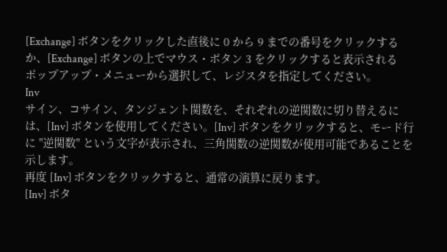[Exchange] ボタンをクリックした直後に 0 から 9 までの番号をクリックするか、[Exchange] ボタンの上でマウス・ボタン 3 をクリックすると表示される
ポップアップ・メニューから選択して、レジスタを指定してください。
Inv
サイン、コサイン、タンジェント関数を、それぞれの逆関数に切り替えるには、[Inv] ボタンを使用してください。[Inv] ボタンをクリックすると、モード行に "逆関数" という文字が表示され、三角関数の逆関数が使用可能であることを示します。
再度 [Inv] ボタンをクリックすると、通常の演算に戻ります。
[Inv] ボタ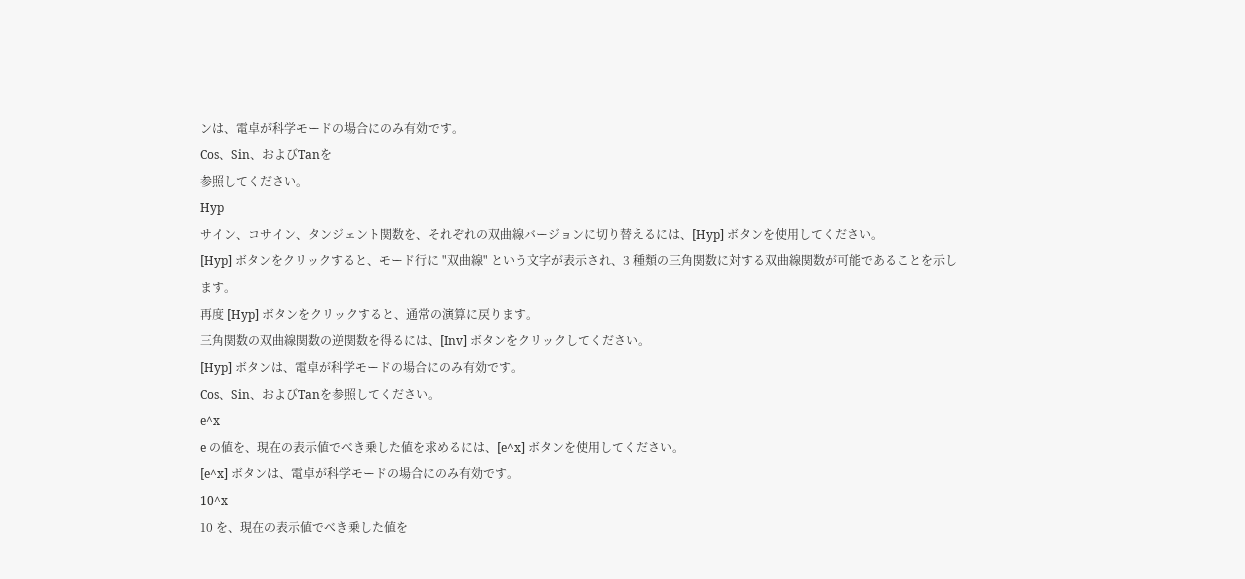ンは、電卓が科学モードの場合にのみ有効です。
Cos、Sin、およびTanを
参照してください。
Hyp
サイン、コサイン、タンジェント関数を、それぞれの双曲線バージョンに切り替えるには、[Hyp] ボタンを使用してください。
[Hyp] ボタンをクリックすると、モード行に "双曲線" という文字が表示され、3 種類の三角関数に対する双曲線関数が可能であることを示します。
再度 [Hyp] ボタンをクリックすると、通常の演算に戻ります。
三角関数の双曲線関数の逆関数を得るには、[Inv] ボタンをクリックしてください。
[Hyp] ボタンは、電卓が科学モードの場合にのみ有効です。
Cos、Sin、およびTanを参照してください。
e^x
e の値を、現在の表示値でべき乗した値を求めるには、[e^x] ボタンを使用してください。
[e^x] ボタンは、電卓が科学モードの場合にのみ有効です。
10^x
10 を、現在の表示値でべき乗した値を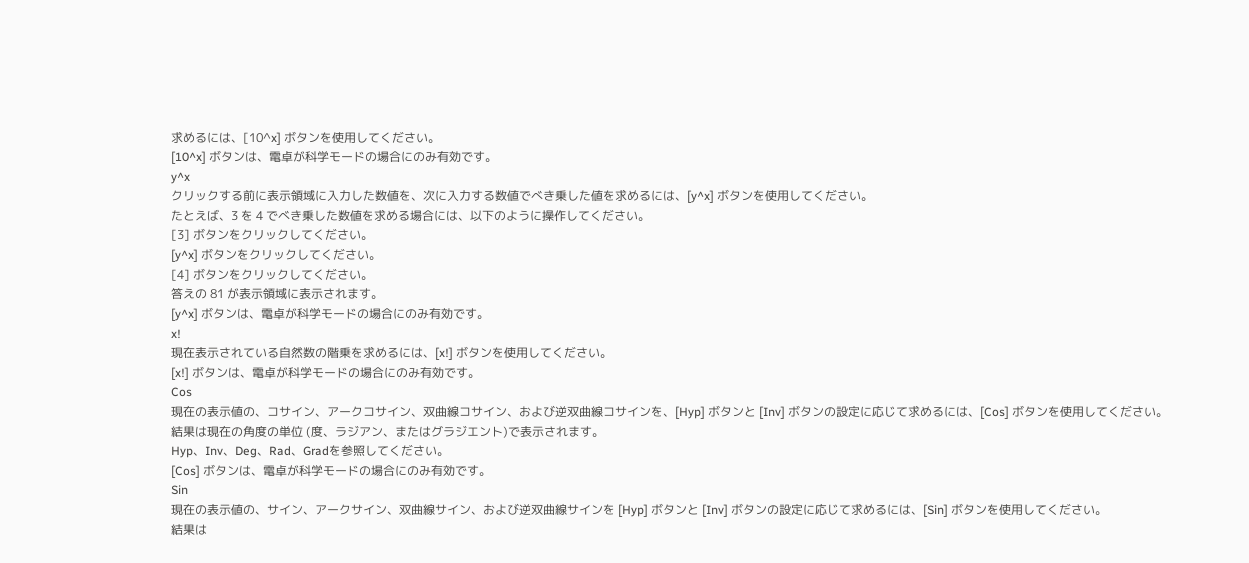求めるには、[10^x] ボタンを使用してください。
[10^x] ボタンは、電卓が科学モードの場合にのみ有効です。
y^x
クリックする前に表示領域に入力した数値を、次に入力する数値でべき乗した値を求めるには、[y^x] ボタンを使用してください。
たとえば、3 を 4 でべき乗した数値を求める場合には、以下のように操作してください。
[3] ボタンをクリックしてください。
[y^x] ボタンをクリックしてください。
[4] ボタンをクリックしてください。
答えの 81 が表示領域に表示されます。
[y^x] ボタンは、電卓が科学モードの場合にのみ有効です。
x!
現在表示されている自然数の階乗を求めるには、[x!] ボタンを使用してください。
[x!] ボタンは、電卓が科学モードの場合にのみ有効です。
Cos
現在の表示値の、コサイン、アークコサイン、双曲線コサイン、および逆双曲線コサインを、[Hyp] ボタンと [Inv] ボタンの設定に応じて求めるには、[Cos] ボタンを使用してください。
結果は現在の角度の単位 (度、ラジアン、またはグラジエント)で表示されます。
Hyp、Inv、Deg、Rad、Gradを参照してください。
[Cos] ボタンは、電卓が科学モードの場合にのみ有効です。
Sin
現在の表示値の、サイン、アークサイン、双曲線サイン、および逆双曲線サインを [Hyp] ボタンと [Inv] ボタンの設定に応じて求めるには、[Sin] ボタンを使用してください。
結果は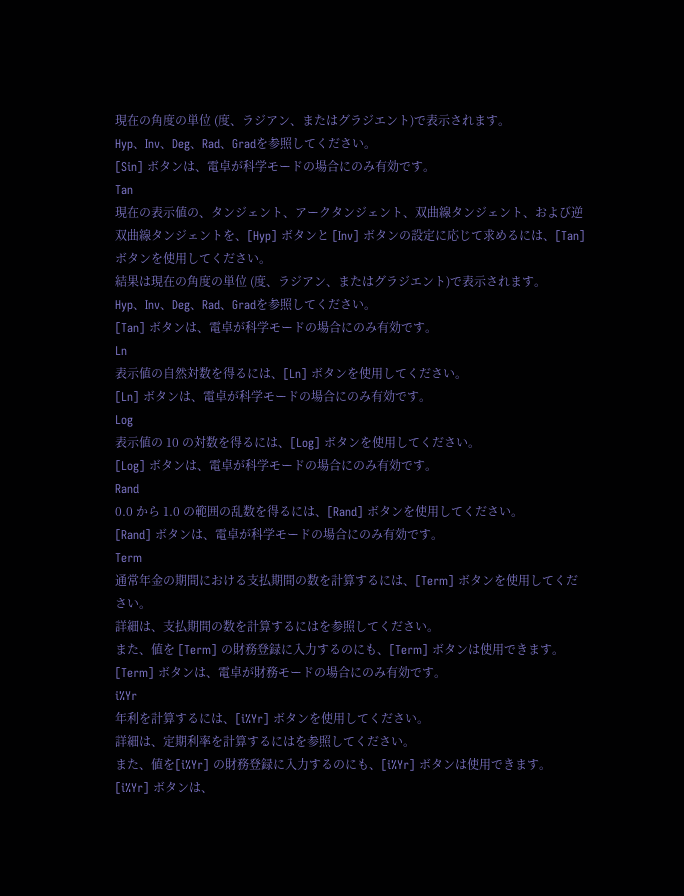現在の角度の単位 (度、ラジアン、またはグラジエント)で表示されます。
Hyp、Inv、Deg、Rad、Gradを参照してください。
[Sin] ボタンは、電卓が科学モードの場合にのみ有効です。
Tan
現在の表示値の、タンジェント、アークタンジェント、双曲線タンジェント、および逆双曲線タンジェントを、[Hyp] ボタンと [Inv] ボタンの設定に応じて求めるには、[Tan] ボタンを使用してください。
結果は現在の角度の単位 (度、ラジアン、またはグラジエント)で表示されます。
Hyp、Inv、Deg、Rad、Gradを参照してください。
[Tan] ボタンは、電卓が科学モードの場合にのみ有効です。
Ln
表示値の自然対数を得るには、[Ln] ボタンを使用してください。
[Ln] ボタンは、電卓が科学モードの場合にのみ有効です。
Log
表示値の 10 の対数を得るには、[Log] ボタンを使用してください。
[Log] ボタンは、電卓が科学モードの場合にのみ有効です。
Rand
0.0 から 1.0 の範囲の乱数を得るには、[Rand] ボタンを使用してください。
[Rand] ボタンは、電卓が科学モードの場合にのみ有効です。
Term
通常年金の期間における支払期間の数を計算するには、[Term] ボタンを使用してください。
詳細は、支払期間の数を計算するにはを参照してください。
また、値を [Term] の財務登録に入力するのにも、[Term] ボタンは使用できます。
[Term] ボタンは、電卓が財務モードの場合にのみ有効です。
i%Yr
年利を計算するには、[i%Yr] ボタンを使用してください。
詳細は、定期利率を計算するにはを参照してください。
また、値を[i%Yr] の財務登録に入力するのにも、[i%Yr] ボタンは使用できます。
[i%Yr] ボタンは、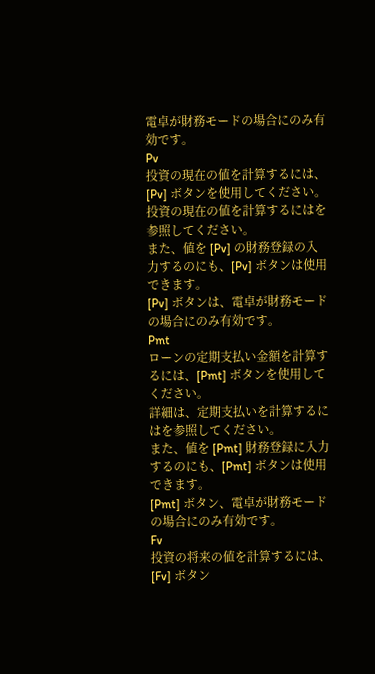電卓が財務モードの場合にのみ有効です。
Pv
投資の現在の値を計算するには、[Pv] ボタンを使用してください。
投資の現在の値を計算するにはを参照してください。
また、値を [Pv] の財務登録の入力するのにも、[Pv] ボタンは使用できます。
[Pv] ボタンは、電卓が財務モードの場合にのみ有効です。
Pmt
ローンの定期支払い金額を計算するには、[Pmt] ボタンを使用してください。
詳細は、定期支払いを計算するにはを参照してください。
また、値を [Pmt] 財務登録に入力するのにも、[Pmt] ボタンは使用できます。
[Pmt] ボタン、電卓が財務モードの場合にのみ有効です。
Fv
投資の将来の値を計算するには、[Fv] ボタン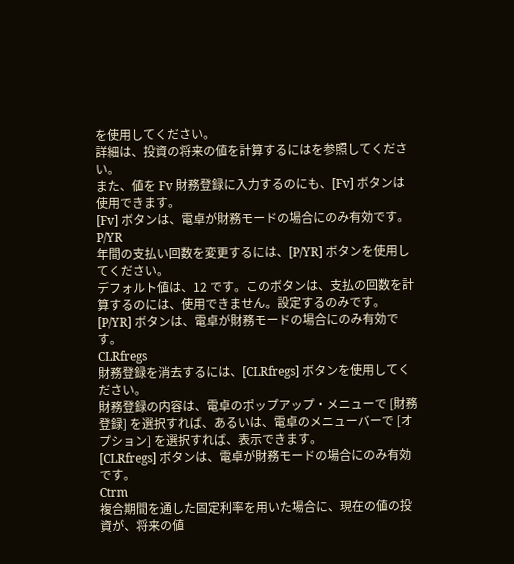を使用してください。
詳細は、投資の将来の値を計算するにはを参照してください。
また、値を Fv 財務登録に入力するのにも、[Fv] ボタンは 使用できます。
[Fv] ボタンは、電卓が財務モードの場合にのみ有効です。
P/YR
年間の支払い回数を変更するには、[P/YR] ボタンを使用してください。
デフォルト値は、12 です。このボタンは、支払の回数を計算するのには、使用できません。設定するのみです。
[P/YR] ボタンは、電卓が財務モードの場合にのみ有効です。
CLRfregs
財務登録を消去するには、[CLRfregs] ボタンを使用してください。
財務登録の内容は、電卓のポップアップ・メニューで [財務登録] を選択すれば、あるいは、電卓のメニューバーで [オプション] を選択すれば、表示できます。
[CLRfregs] ボタンは、電卓が財務モードの場合にのみ有効です。
Ctrm
複合期間を通した固定利率を用いた場合に、現在の値の投資が、将来の値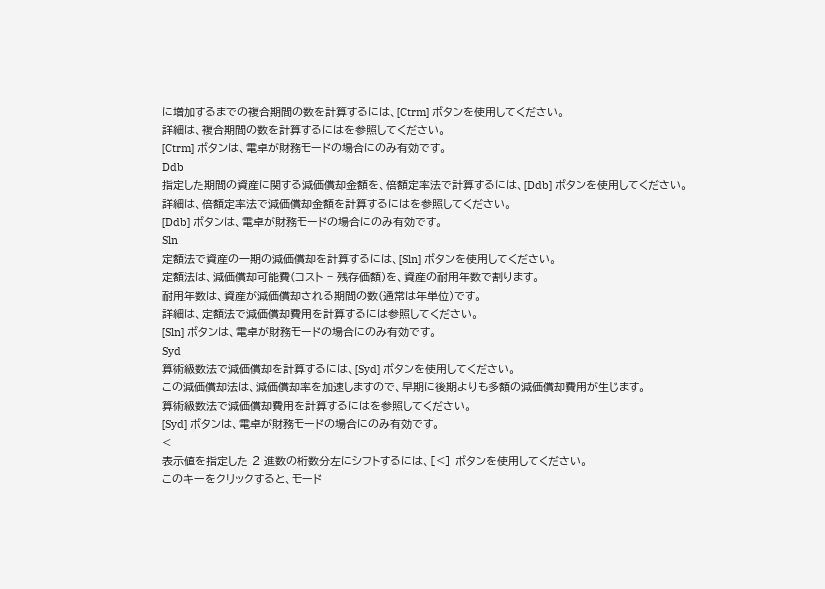に増加するまでの複合期間の数を計算するには、[Ctrm] ボタンを使用してください。
詳細は、複合期間の数を計算するにはを参照してください。
[Ctrm] ボタンは、電卓が財務モードの場合にのみ有効です。
Ddb
指定した期間の資産に関する減価償却金額を、倍額定率法で計算するには、[Ddb] ボタンを使用してください。
詳細は、倍額定率法で減価償却金額を計算するにはを参照してください。
[Ddb] ボタンは、電卓が財務モードの場合にのみ有効です。
Sln
定額法で資産の一期の減価償却を計算するには、[Sln] ボタンを使用してください。
定額法は、減価償却可能費(コスト − 残存価額)を、資産の耐用年数で割ります。
耐用年数は、資産が減価償却される期間の数(通常は年単位)です。
詳細は、定額法で減価償却費用を計算するには参照してください。
[Sln] ボタンは、電卓が財務モードの場合にのみ有効です。
Syd
算術級数法で減価償却を計算するには、[Syd] ボタンを使用してください。
この減価償却法は、減価償却率を加速しますので、早期に後期よりも多額の減価償却費用が生じます。
算術級数法で減価償却費用を計算するにはを参照してください。
[Syd] ボタンは、電卓が財務モードの場合にのみ有効です。
<
表示値を指定した 2 進数の桁数分左にシフトするには、[<] ボタンを使用してください。
このキーをクリックすると、モード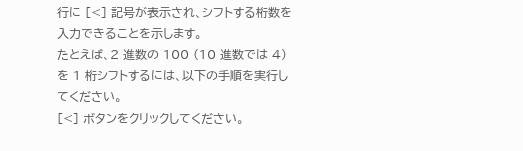行に [<] 記号が表示され、シフトする桁数を入力できることを示します。
たとえば、2 進数の 100 (10 進数では 4)を 1 桁シフトするには、以下の手順を実行してください。
[<] ボタンをクリックしてください。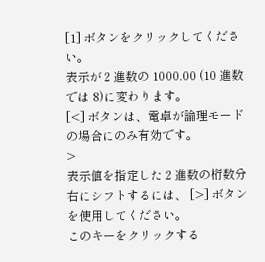[1] ボタンをクリックしてください。
表示が 2 進数の 1000.00 (10 進数では 8)に変わります。
[<] ボタンは、電卓が論理モードの場合にのみ有効です。
>
表示値を指定した 2 進数の桁数分右にシフトするには、 [>] ボタンを使用してください。
このキーをクリックする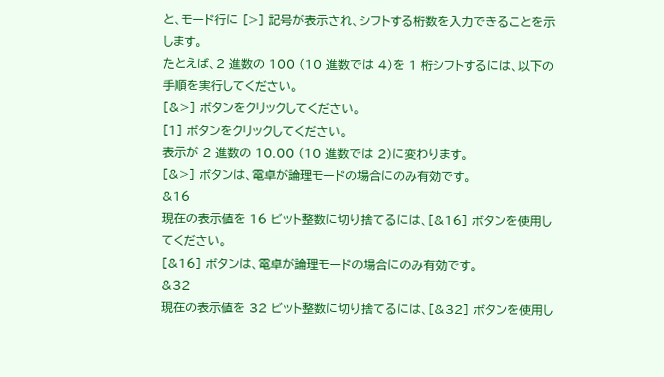と、モード行に [>] 記号が表示され、シフトする桁数を入力できることを示します。
たとえば、2 進数の 100 (10 進数では 4)を 1 桁シフトするには、以下の手順を実行してください。
[&>] ボタンをクリックしてください。
[1] ボタンをクリックしてください。
表示が 2 進数の 10.00 (10 進数では 2)に変わります。
[&>] ボタンは、電卓が論理モードの場合にのみ有効です。
&16
現在の表示値を 16 ビット整数に切り捨てるには、[&16] ボタンを使用してください。
[&16] ボタンは、電卓が論理モードの場合にのみ有効です。
&32
現在の表示値を 32 ビット整数に切り捨てるには、[&32] ボタンを使用し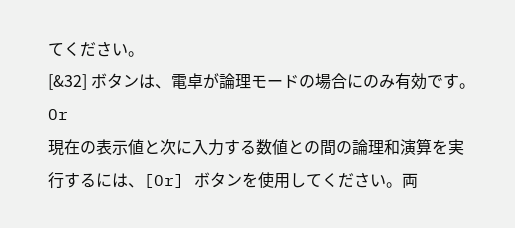てください。
[&32] ボタンは、電卓が論理モードの場合にのみ有効です。
Or
現在の表示値と次に入力する数値との間の論理和演算を実行するには、[Or] ボタンを使用してください。両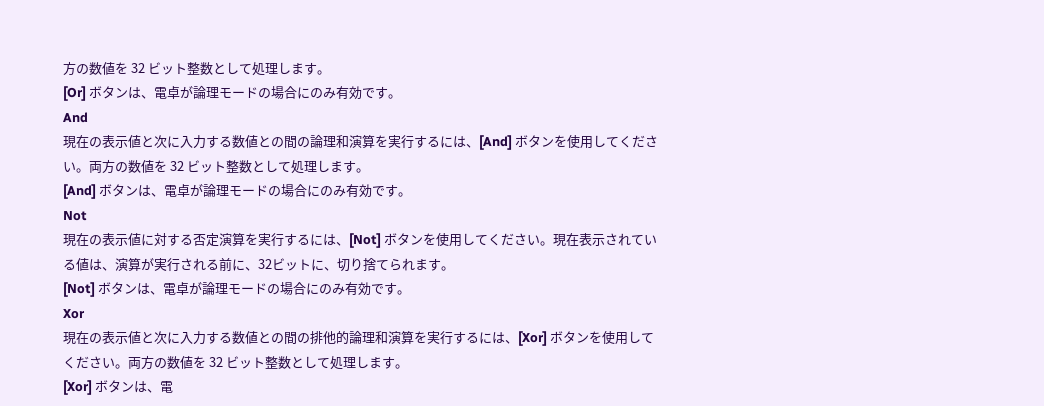方の数値を 32 ビット整数として処理します。
[Or] ボタンは、電卓が論理モードの場合にのみ有効です。
And
現在の表示値と次に入力する数値との間の論理和演算を実行するには、[And] ボタンを使用してください。両方の数値を 32 ビット整数として処理します。
[And] ボタンは、電卓が論理モードの場合にのみ有効です。
Not
現在の表示値に対する否定演算を実行するには、[Not] ボタンを使用してください。現在表示されている値は、演算が実行される前に、32ビットに、切り捨てられます。
[Not] ボタンは、電卓が論理モードの場合にのみ有効です。
Xor
現在の表示値と次に入力する数値との間の排他的論理和演算を実行するには、[Xor] ボタンを使用してください。両方の数値を 32 ビット整数として処理します。
[Xor] ボタンは、電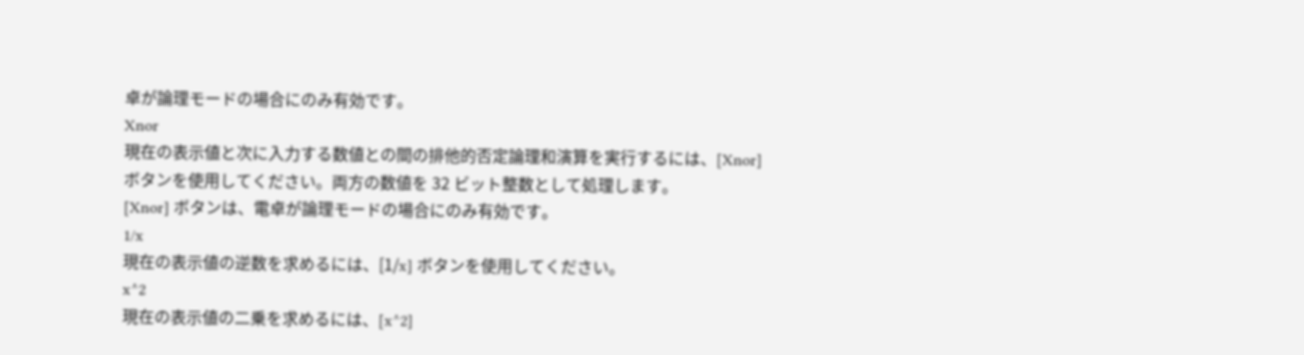卓が論理モードの場合にのみ有効です。
Xnor
現在の表示値と次に入力する数値との間の排他的否定論理和演算を実行するには、[Xnor] ボタンを使用してください。両方の数値を 32 ビット整数として処理します。
[Xnor] ボタンは、電卓が論理モードの場合にのみ有効です。
1/x
現在の表示値の逆数を求めるには、[1/x] ボタンを使用してください。
x^2
現在の表示値の二乗を求めるには、[x^2]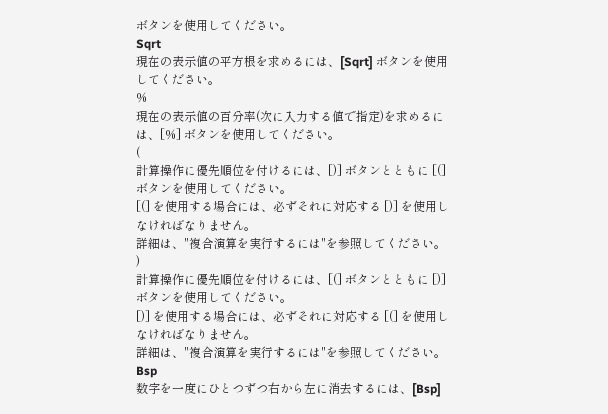ボタンを使用してください。
Sqrt
現在の表示値の平方根を求めるには、[Sqrt] ボタンを使用してください。
%
現在の表示値の百分率(次に入力する値で指定)を求めるには、[%] ボタンを使用してください。
(
計算操作に優先順位を付けるには、[)] ボタンとともに [(] ボタンを使用してください。
[(] を使用する場合には、必ずそれに対応する [)] を使用しなければなりません。
詳細は、"複合演算を実行するには"を参照してください。
)
計算操作に優先順位を付けるには、[(] ボタンとともに [)] ボタンを使用してください。
[)] を使用する場合には、必ずそれに対応する [(] を使用しなければなりません。
詳細は、"複合演算を実行するには"を参照してください。
Bsp
数字を一度にひとつずつ右から左に消去するには、[Bsp]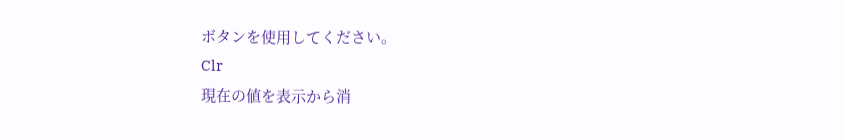ボタンを使用してください。
Clr
現在の値を表示から消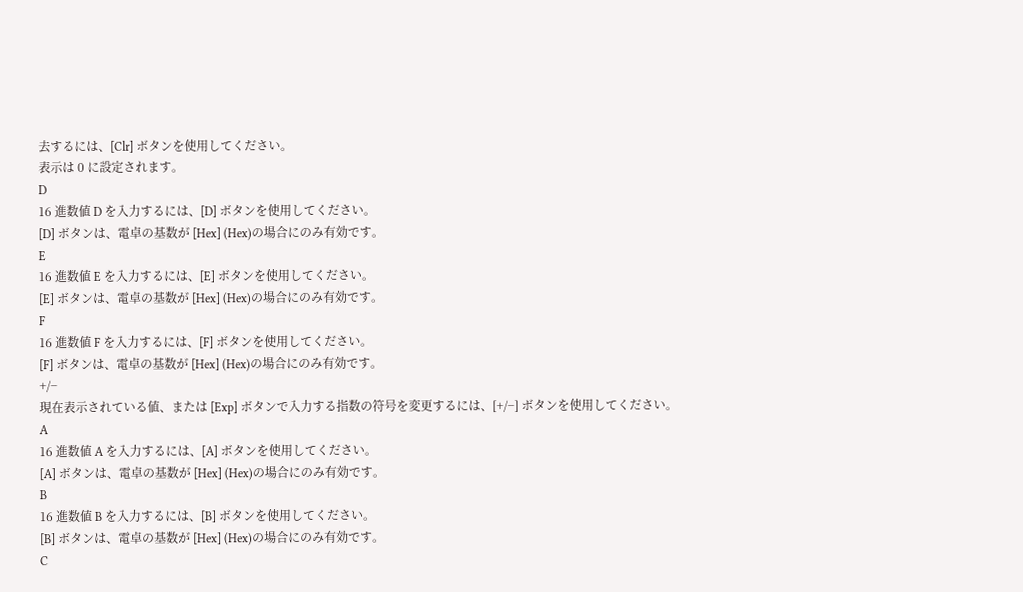去するには、[Clr] ボタンを使用してください。
表示は 0 に設定されます。
D
16 進数値 D を入力するには、[D] ボタンを使用してください。
[D] ボタンは、電卓の基数が [Hex] (Hex)の場合にのみ有効です。
E
16 進数値 E を入力するには、[E] ボタンを使用してください。
[E] ボタンは、電卓の基数が [Hex] (Hex)の場合にのみ有効です。
F
16 進数値 F を入力するには、[F] ボタンを使用してください。
[F] ボタンは、電卓の基数が [Hex] (Hex)の場合にのみ有効です。
+/−
現在表示されている値、または [Exp] ボタンで入力する指数の符号を変更するには、[+/−] ボタンを使用してください。
A
16 進数値 A を入力するには、[A] ボタンを使用してください。
[A] ボタンは、電卓の基数が [Hex] (Hex)の場合にのみ有効です。
B
16 進数値 B を入力するには、[B] ボタンを使用してください。
[B] ボタンは、電卓の基数が [Hex] (Hex)の場合にのみ有効です。
C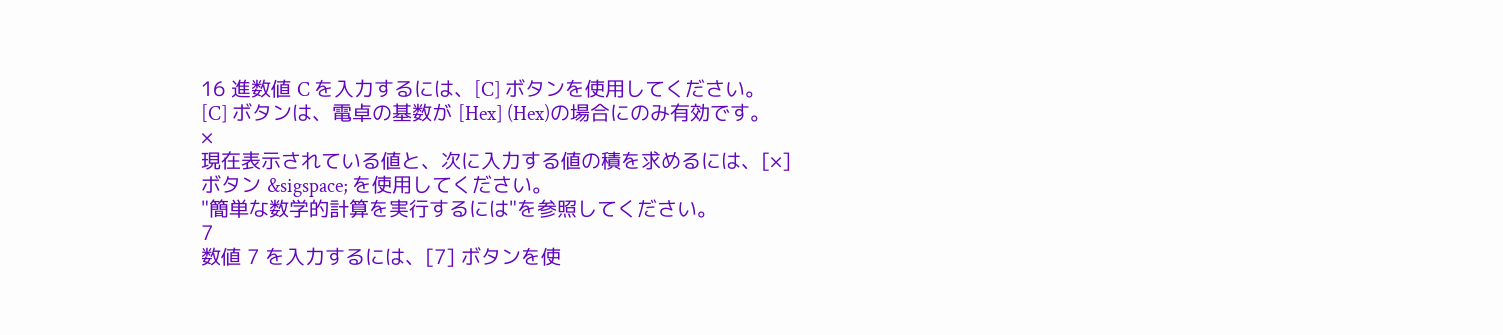16 進数値 C を入力するには、[C] ボタンを使用してください。
[C] ボタンは、電卓の基数が [Hex] (Hex)の場合にのみ有効です。
×
現在表示されている値と、次に入力する値の積を求めるには、[×] ボタン &sigspace; を使用してください。
"簡単な数学的計算を実行するには"を参照してください。
7
数値 7 を入力するには、[7] ボタンを使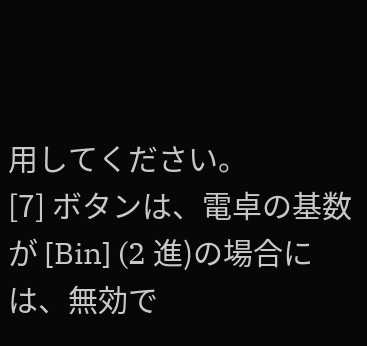用してください。
[7] ボタンは、電卓の基数が [Bin] (2 進)の場合には、無効で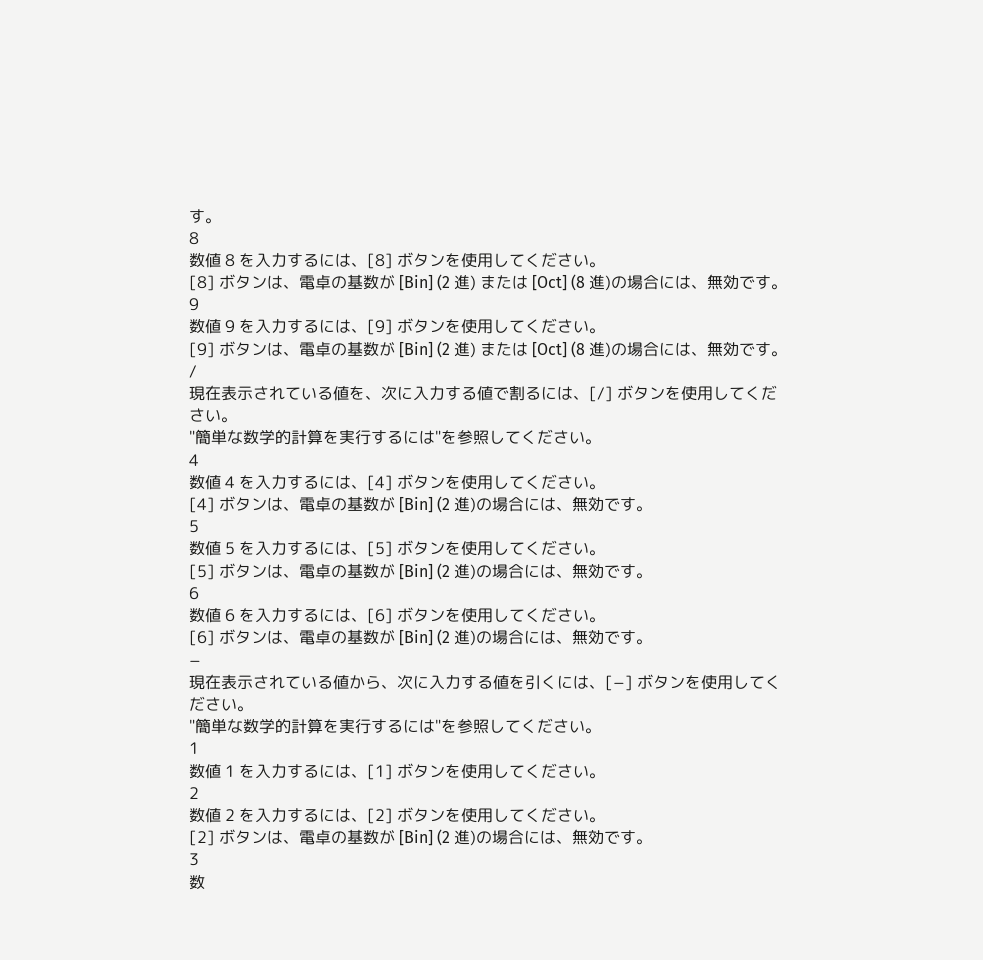す。
8
数値 8 を入力するには、[8] ボタンを使用してください。
[8] ボタンは、電卓の基数が [Bin] (2 進) または [Oct] (8 進)の場合には、無効です。
9
数値 9 を入力するには、[9] ボタンを使用してください。
[9] ボタンは、電卓の基数が [Bin] (2 進) または [Oct] (8 進)の場合には、無効です。
/
現在表示されている値を、次に入力する値で割るには、[/] ボタンを使用してください。
"簡単な数学的計算を実行するには"を参照してください。
4
数値 4 を入力するには、[4] ボタンを使用してください。
[4] ボタンは、電卓の基数が [Bin] (2 進)の場合には、無効です。
5
数値 5 を入力するには、[5] ボタンを使用してください。
[5] ボタンは、電卓の基数が [Bin] (2 進)の場合には、無効です。
6
数値 6 を入力するには、[6] ボタンを使用してください。
[6] ボタンは、電卓の基数が [Bin] (2 進)の場合には、無効です。
−
現在表示されている値から、次に入力する値を引くには、[−] ボタンを使用してください。
"簡単な数学的計算を実行するには"を参照してください。
1
数値 1 を入力するには、[1] ボタンを使用してください。
2
数値 2 を入力するには、[2] ボタンを使用してください。
[2] ボタンは、電卓の基数が [Bin] (2 進)の場合には、無効です。
3
数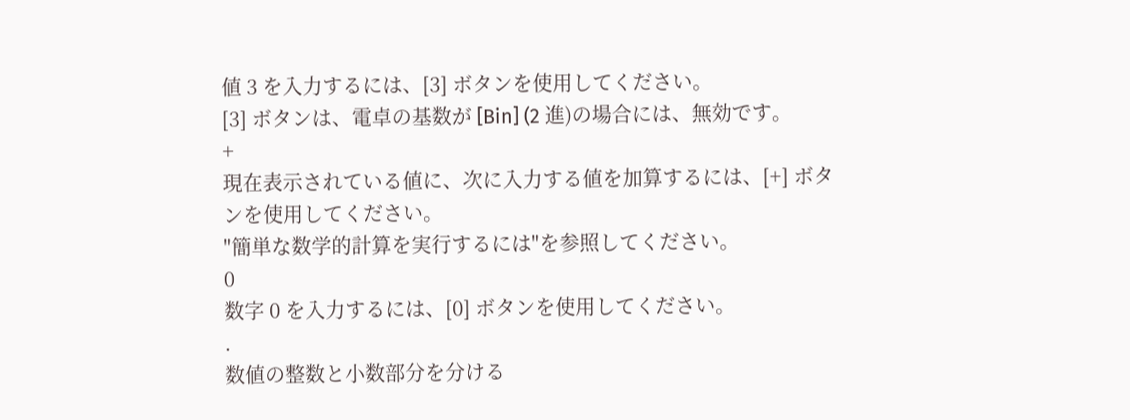値 3 を入力するには、[3] ボタンを使用してください。
[3] ボタンは、電卓の基数が [Bin] (2 進)の場合には、無効です。
+
現在表示されている値に、次に入力する値を加算するには、[+] ボタンを使用してください。
"簡単な数学的計算を実行するには"を参照してください。
0
数字 0 を入力するには、[0] ボタンを使用してください。
.
数値の整数と小数部分を分ける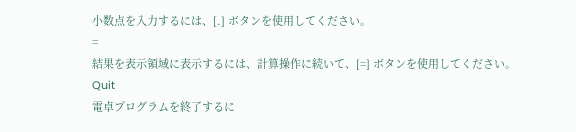小数点を入力するには、[.] ボタンを使用してください。
=
結果を表示領域に表示するには、計算操作に続いて、[=] ボタンを使用してください。
Quit
電卓プログラムを終了するに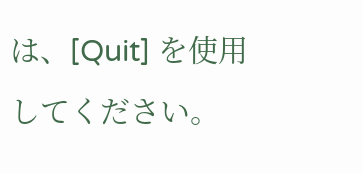は、[Quit] を使用してください。